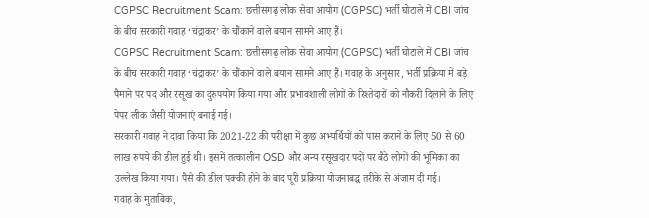CGPSC Recruitment Scam: छत्तीसगढ़ लोक सेवा आयोग (CGPSC) भर्ती घोटाले में CBI जांच के बीच सरकारी गवाह ‘चंद्राकर’ के चौंकाने वाले बयान सामने आए हैं।
CGPSC Recruitment Scam: छत्तीसगढ़ लोक सेवा आयोग (CGPSC) भर्ती घोटाले में CBI जांच के बीच सरकारी गवाह ‘चंद्राकर’ के चौंकाने वाले बयान सामने आए हैं। गवाह के अनुसार, भर्ती प्रक्रिया में बड़े पैमाने पर पद और रसूख का दुरुपयोग किया गया और प्रभावशाली लोगों के रिश्तेदारों को नौकरी दिलाने के लिए पेपर लीक जैसी योजनाएं बनाई गई।
सरकारी गवाह ने दावा किया कि 2021-22 की परीक्षा में कुछ अभ्यर्थियों को पास कराने के लिए 50 से 60 लाख रुपये की डील हुई थी। इसमें तत्कालीन OSD और अन्य रसूखदार पदों पर बैठे लोगों की भूमिका का उल्लेख किया गया। पैसे की डील पक्की होने के बाद पूरी प्रक्रिया योजनाबद्ध तरीके से अंजाम दी गई।
गवाह के मुताबिक,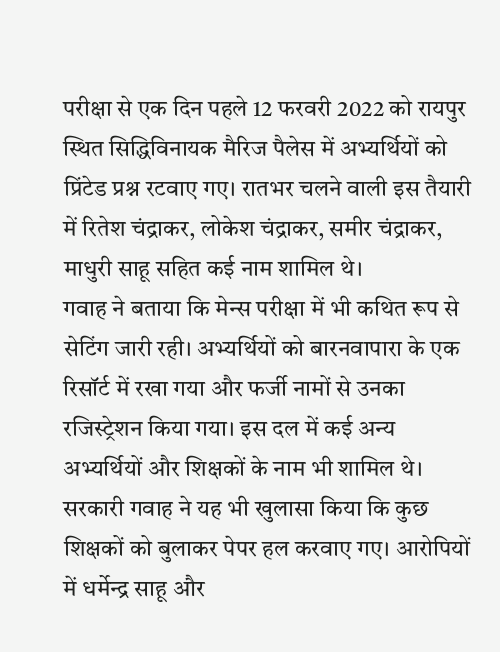परीक्षा से एक दिन पहले 12 फरवरी 2022 को रायपुर स्थित सिद्धिविनायक मैरिज पैलेस में अभ्यर्थियों को प्रिंटेड प्रश्न रटवाए गए। रातभर चलने वाली इस तैयारी में रितेश चंद्राकर, लोकेश चंद्राकर, समीर चंद्राकर, माधुरी साहू सहित कई नाम शामिल थे।
गवाह ने बताया कि मेन्स परीक्षा में भी कथित रूप से सेटिंग जारी रही। अभ्यर्थियों को बारनवापारा के एक रिसॉर्ट में रखा गया और फर्जी नामों से उनका रजिस्ट्रेशन किया गया। इस दल में कई अन्य अभ्यर्थियों और शिक्षकों के नाम भी शामिल थे।
सरकारी गवाह ने यह भी खुलासा किया कि कुछ शिक्षकों को बुलाकर पेपर हल करवाए गए। आरोपियों में धर्मेन्द्र साहू और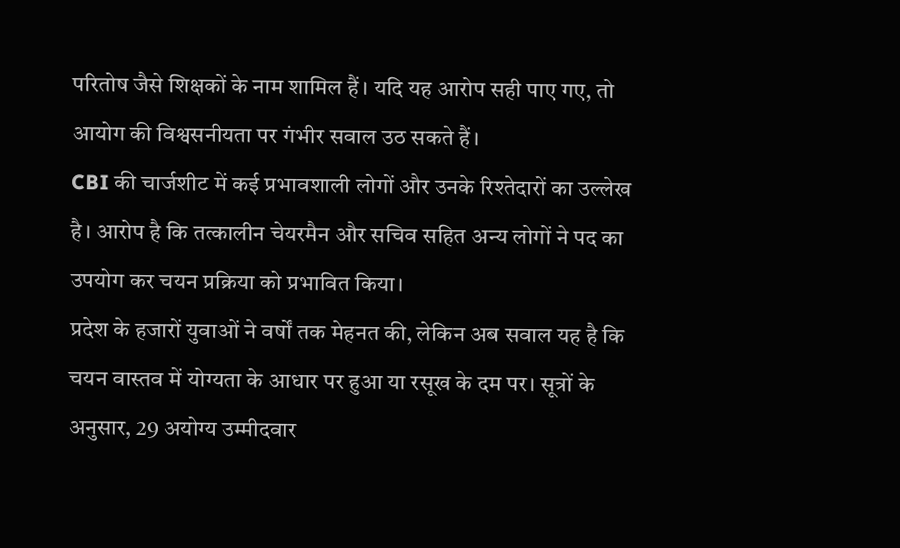परितोष जैसे शिक्षकों के नाम शामिल हैं। यदि यह आरोप सही पाए गए, तो आयोग की विश्वसनीयता पर गंभीर सवाल उठ सकते हैं।
CBI की चार्जशीट में कई प्रभावशाली लोगों और उनके रिश्तेदारों का उल्लेख है। आरोप है कि तत्कालीन चेयरमैन और सचिव सहित अन्य लोगों ने पद का उपयोग कर चयन प्रक्रिया को प्रभावित किया।
प्रदेश के हजारों युवाओं ने वर्षों तक मेहनत की, लेकिन अब सवाल यह है कि चयन वास्तव में योग्यता के आधार पर हुआ या रसूख के दम पर। सूत्रों के अनुसार, 29 अयोग्य उम्मीदवार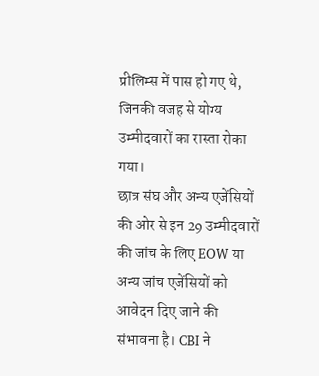प्रीलिम्स में पास हो गए थे, जिनकी वजह से योग्य उम्मीदवारों का रास्ता रोका गया।
छात्र संघ और अन्य एजेंसियों की ओर से इन 29 उम्मीदवारों की जांच के लिए EOW या अन्य जांच एजेंसियों को आवेदन दिए जाने की संभावना है। CBI ने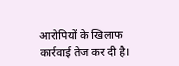आरोपियों के खिलाफ कार्रवाई तेज कर दी है।